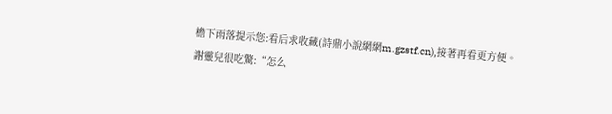檐下雨落提示您:看后求收藏(詩鼎小說網網m.gzstf.cn),接著再看更方便。
謝靈兒很吃驚:“怎么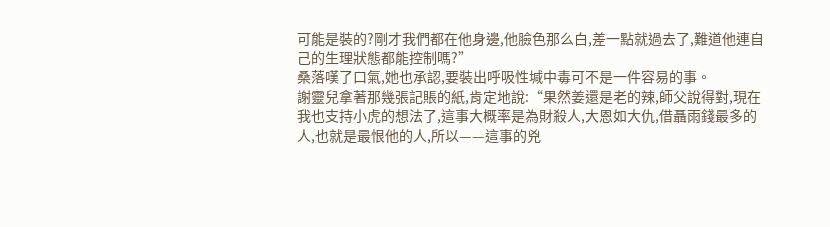可能是裝的?剛才我們都在他身邊,他臉色那么白,差一點就過去了,難道他連自己的生理狀態都能控制嗎?”
桑落嘆了口氣,她也承認,要裝出呼吸性堿中毒可不是一件容易的事。
謝靈兒拿著那幾張記賬的紙,肯定地說:“果然姜還是老的辣,師父說得對,現在我也支持小虎的想法了,這事大概率是為財殺人,大恩如大仇,借聶雨錢最多的人,也就是最恨他的人,所以——這事的兇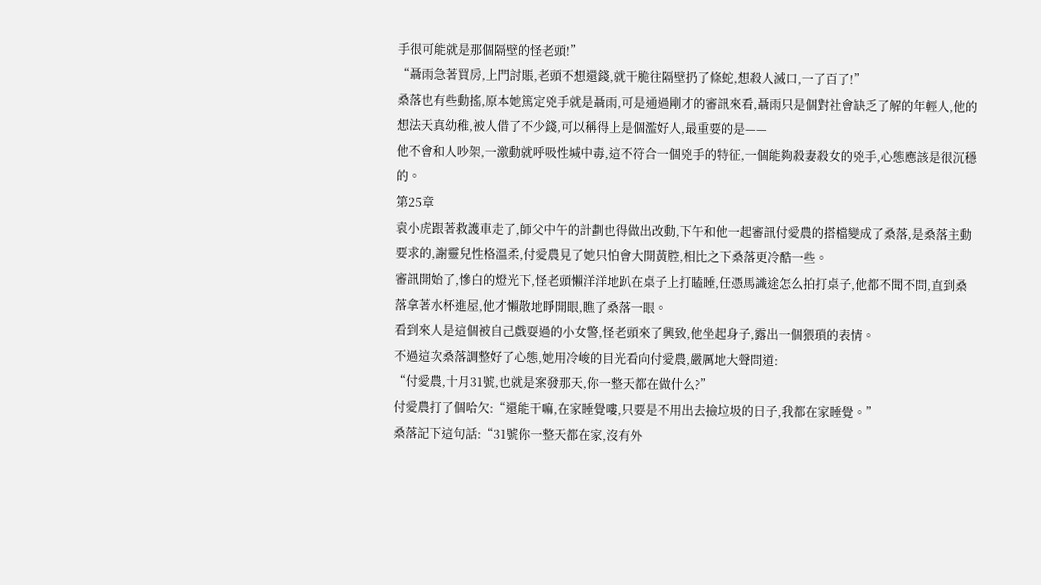手很可能就是那個隔壁的怪老頭!”
“聶雨急著買房,上門討賬,老頭不想還錢,就干脆往隔壁扔了條蛇,想殺人滅口,一了百了!”
桑落也有些動搖,原本她篤定兇手就是聶雨,可是通過剛才的審訊來看,聶雨只是個對社會缺乏了解的年輕人,他的想法天真幼稚,被人借了不少錢,可以稱得上是個濫好人,最重要的是——
他不會和人吵架,一激動就呼吸性堿中毒,這不符合一個兇手的特征,一個能夠殺妻殺女的兇手,心態應該是很沉穩的。
第25章
袁小虎跟著救護車走了,師父中午的計劃也得做出改動,下午和他一起審訊付愛農的搭檔變成了桑落,是桑落主動要求的,謝靈兒性格溫柔,付愛農見了她只怕會大開黃腔,相比之下桑落更冷酷一些。
審訊開始了,慘白的燈光下,怪老頭懶洋洋地趴在桌子上打瞌睡,任憑馬識途怎么拍打桌子,他都不聞不問,直到桑落拿著水杯進屋,他才懶散地睜開眼,瞧了桑落一眼。
看到來人是這個被自己戲耍過的小女警,怪老頭來了興致,他坐起身子,露出一個猥瑣的表情。
不過這次桑落調整好了心態,她用冷峻的目光看向付愛農,嚴厲地大聲問道:
“付愛農,十月31號,也就是案發那天,你一整天都在做什么?”
付愛農打了個哈欠:“還能干嘛,在家睡覺嘍,只要是不用出去撿垃圾的日子,我都在家睡覺。”
桑落記下這句話:“31號你一整天都在家,沒有外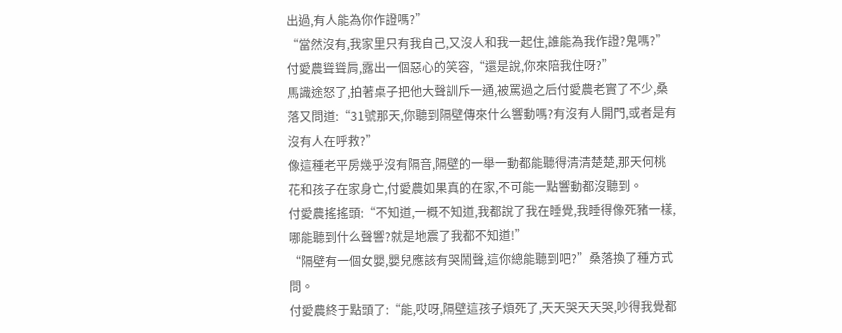出過,有人能為你作證嗎?”
“當然沒有,我家里只有我自己,又沒人和我一起住,誰能為我作證?鬼嗎?”付愛農聳聳肩,露出一個惡心的笑容,“還是說,你來陪我住呀?”
馬識途怒了,拍著桌子把他大聲訓斥一通,被罵過之后付愛農老實了不少,桑落又問道:“31號那天,你聽到隔壁傳來什么響動嗎?有沒有人開門,或者是有沒有人在呼救?”
像這種老平房幾乎沒有隔音,隔壁的一舉一動都能聽得清清楚楚,那天何桃花和孩子在家身亡,付愛農如果真的在家,不可能一點響動都沒聽到。
付愛農搖搖頭:“不知道,一概不知道,我都說了我在睡覺,我睡得像死豬一樣,哪能聽到什么聲響?就是地震了我都不知道!”
“隔壁有一個女嬰,嬰兒應該有哭鬧聲,這你總能聽到吧?”桑落換了種方式問。
付愛農終于點頭了:“能,哎呀,隔壁這孩子煩死了,天天哭天天哭,吵得我覺都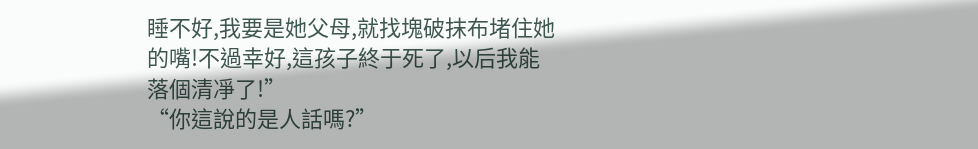睡不好,我要是她父母,就找塊破抹布堵住她的嘴!不過幸好,這孩子終于死了,以后我能落個清凈了!”
“你這說的是人話嗎?”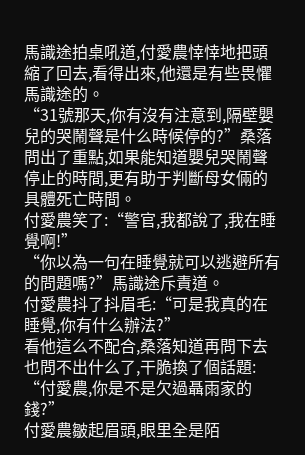馬識途拍桌吼道,付愛農悻悻地把頭縮了回去,看得出來,他還是有些畏懼馬識途的。
“31號那天,你有沒有注意到,隔壁嬰兒的哭鬧聲是什么時候停的?”桑落問出了重點,如果能知道嬰兒哭鬧聲停止的時間,更有助于判斷母女倆的具體死亡時間。
付愛農笑了:“警官,我都說了,我在睡覺啊!”
“你以為一句在睡覺就可以逃避所有的問題嗎?”馬識途斥責道。
付愛農抖了抖眉毛:“可是我真的在睡覺,你有什么辦法?”
看他這么不配合,桑落知道再問下去也問不出什么了,干脆換了個話題:
“付愛農,你是不是欠過聶雨家的錢?”
付愛農皺起眉頭,眼里全是陌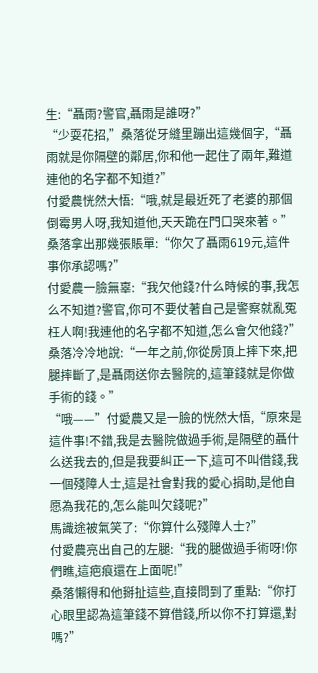生:“聶雨?警官,聶雨是誰呀?”
“少耍花招,”桑落從牙縫里蹦出這幾個字,“聶雨就是你隔壁的鄰居,你和他一起住了兩年,難道連他的名字都不知道?”
付愛農恍然大悟:“哦,就是最近死了老婆的那個倒霉男人呀,我知道他,天天跪在門口哭來著。”
桑落拿出那幾張賬單:“你欠了聶雨619元,這件事你承認嗎?”
付愛農一臉無辜:“我欠他錢?什么時候的事,我怎么不知道?警官,你可不要仗著自己是警察就亂冤枉人啊!我連他的名字都不知道,怎么會欠他錢?”
桑落冷冷地說:“一年之前,你從房頂上摔下來,把腿摔斷了,是聶雨送你去醫院的,這筆錢就是你做手術的錢。”
“哦——”付愛農又是一臉的恍然大悟,“原來是這件事!不錯,我是去醫院做過手術,是隔壁的聶什么送我去的,但是我要糾正一下,這可不叫借錢,我一個殘障人士,這是社會對我的愛心捐助,是他自愿為我花的,怎么能叫欠錢呢?”
馬識途被氣笑了:“你算什么殘障人士?”
付愛農亮出自己的左腿:“我的腿做過手術呀!你們瞧,這疤痕還在上面呢!”
桑落懶得和他掰扯這些,直接問到了重點:“你打心眼里認為這筆錢不算借錢,所以你不打算還,對嗎?”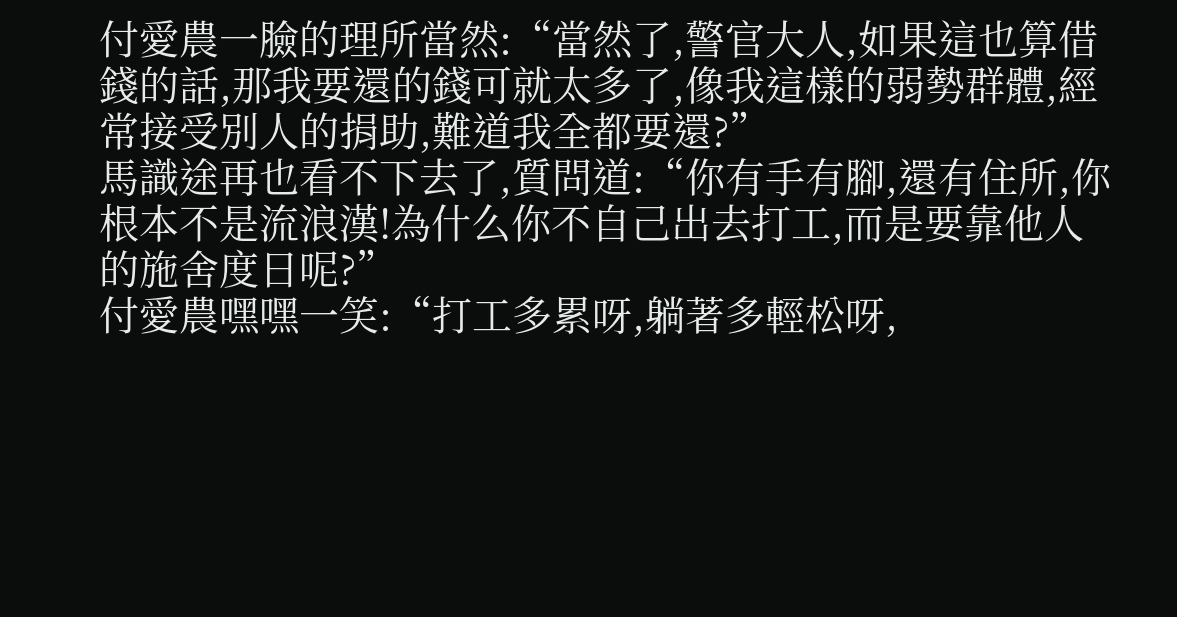付愛農一臉的理所當然:“當然了,警官大人,如果這也算借錢的話,那我要還的錢可就太多了,像我這樣的弱勢群體,經常接受別人的捐助,難道我全都要還?”
馬識途再也看不下去了,質問道:“你有手有腳,還有住所,你根本不是流浪漢!為什么你不自己出去打工,而是要靠他人的施舍度日呢?”
付愛農嘿嘿一笑:“打工多累呀,躺著多輕松呀,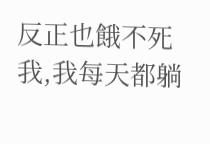反正也餓不死我,我每天都躺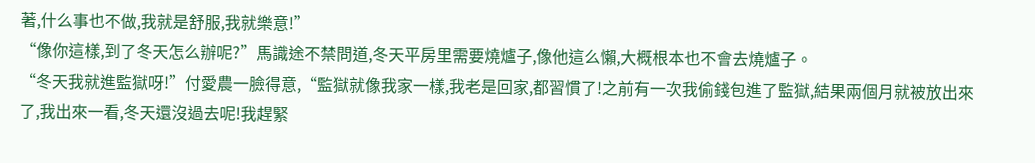著,什么事也不做,我就是舒服,我就樂意!”
“像你這樣,到了冬天怎么辦呢?”馬識途不禁問道,冬天平房里需要燒爐子,像他這么懶,大概根本也不會去燒爐子。
“冬天我就進監獄呀!”付愛農一臉得意,“監獄就像我家一樣,我老是回家,都習慣了!之前有一次我偷錢包進了監獄,結果兩個月就被放出來了,我出來一看,冬天還沒過去呢!我趕緊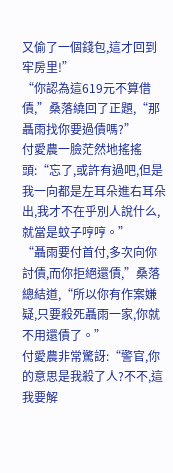又偷了一個錢包,這才回到牢房里!”
“你認為這619元不算借債,”桑落繞回了正題,“那聶雨找你要過債嗎?”
付愛農一臉茫然地搖搖頭:“忘了,或許有過吧,但是我一向都是左耳朵進右耳朵出,我才不在乎別人說什么,就當是蚊子哼哼。”
“聶雨要付首付,多次向你討債,而你拒絕還債,”桑落總結道,“所以你有作案嫌疑,只要殺死聶雨一家,你就不用還債了。”
付愛農非常驚訝:“警官,你的意思是我殺了人?不不,這我要解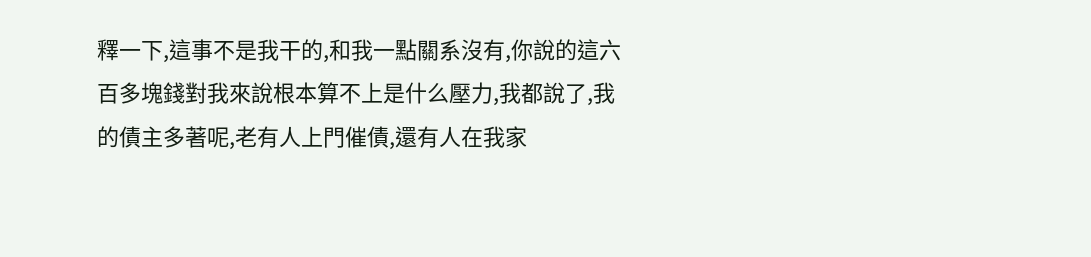釋一下,這事不是我干的,和我一點關系沒有,你說的這六百多塊錢對我來說根本算不上是什么壓力,我都說了,我的債主多著呢,老有人上門催債,還有人在我家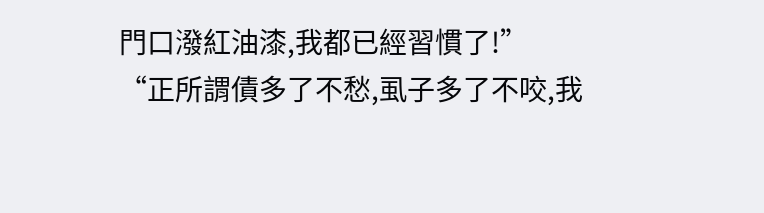門口潑紅油漆,我都已經習慣了!”
“正所謂債多了不愁,虱子多了不咬,我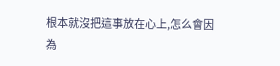根本就沒把這事放在心上,怎么會因為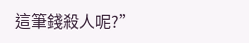這筆錢殺人呢?”